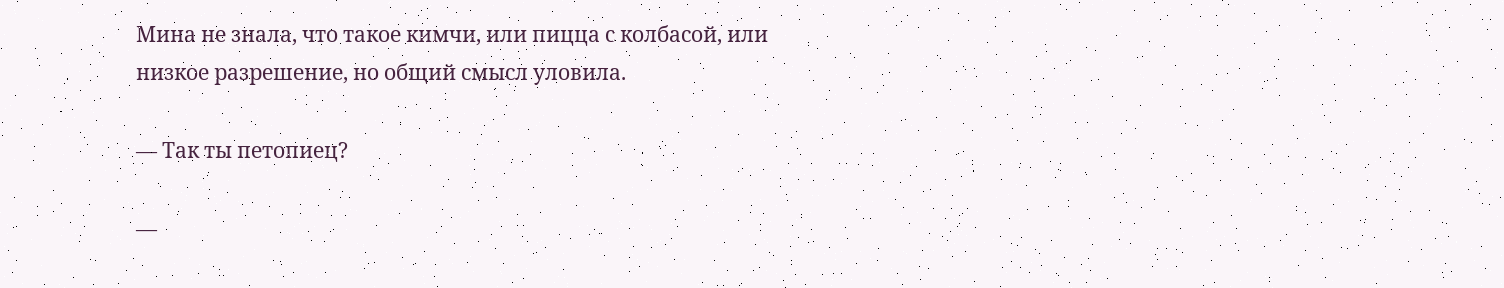Мина не знала, что такое кимчи, или пицца с колбасой, или низкое разрешение, но общий смысл уловила.

— Так ты петопиец?

—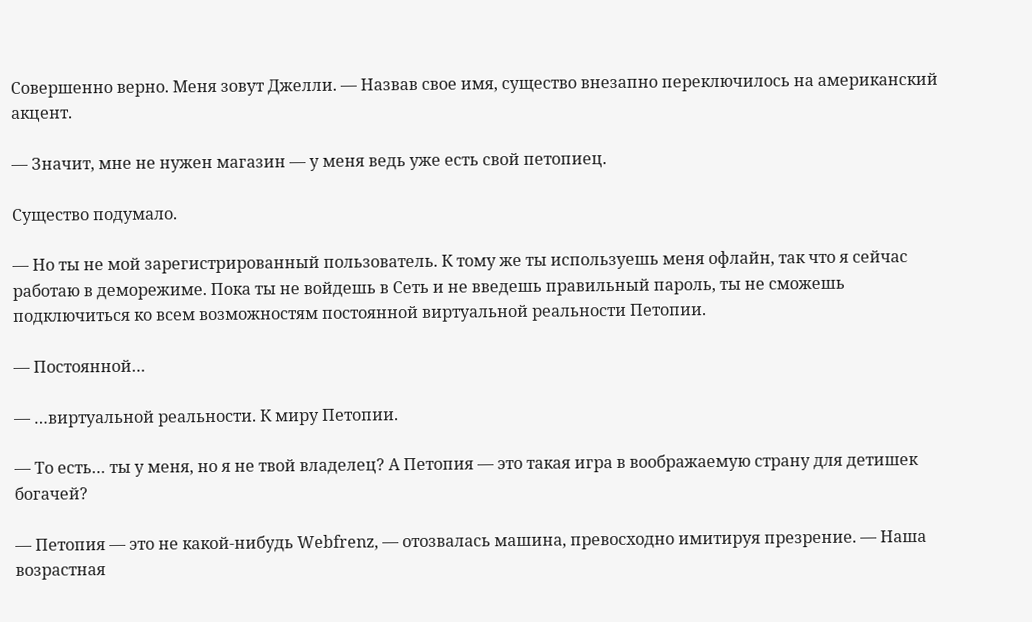Совершенно верно. Меня зовут Джелли. — Назвав свое имя, существо внезапно переключилось на американский акцент.

— Значит, мне не нужен магазин — у меня ведь уже есть свой петопиец.

Существо подумало.

— Но ты не мой зарегистрированный пользователь. К тому же ты используешь меня офлайн, так что я сейчас работаю в деморежиме. Пока ты не войдешь в Сеть и не введешь правильный пароль, ты не сможешь подключиться ко всем возможностям постоянной виртуальной реальности Петопии.

— Постоянной…

— …виртуальной реальности. К миру Петопии.

— То есть… ты у меня, но я не твой владелец? А Петопия — это такая игра в воображаемую страну для детишек богачей?

— Петопия — это не какой-нибудь Webfrenz, — отозвалась машина, превосходно имитируя презрение. — Наша возрастная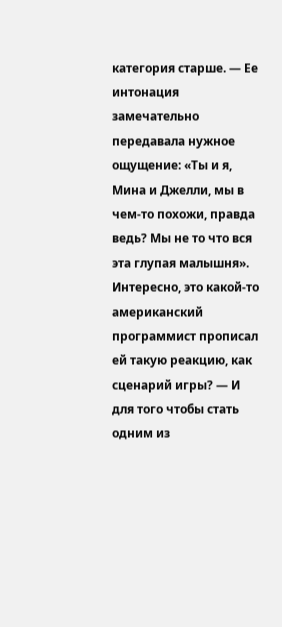категория старше. — Ее интонация замечательно передавала нужное ощущение: «Ты и я, Мина и Джелли, мы в чем-то похожи, правда ведь? Мы не то что вся эта глупая малышня». Интересно, это какой-то американский программист прописал ей такую реакцию, как сценарий игры? — И для того чтобы стать одним из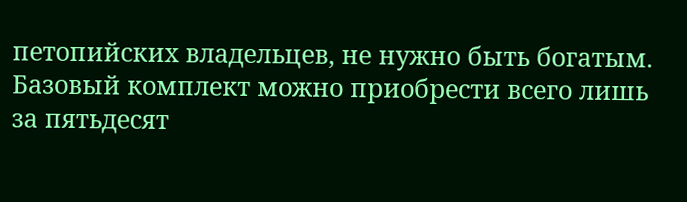петопийских владельцев, не нужно быть богатым. Базовый комплект можно приобрести всего лишь за пятьдесят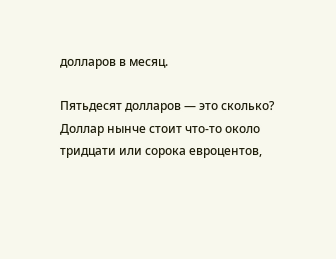долларов в месяц.

Пятьдесят долларов — это сколько? Доллар нынче стоит что-то около тридцати или сорока евроцентов,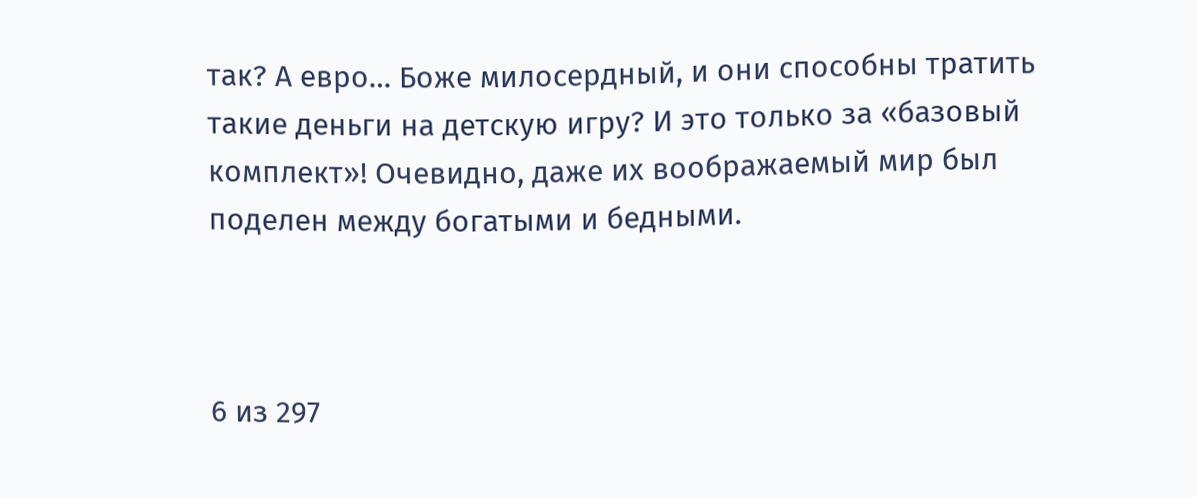так? А евро… Боже милосердный, и они способны тратить такие деньги на детскую игру? И это только за «базовый комплект»! Очевидно, даже их воображаемый мир был поделен между богатыми и бедными.



6 из 297